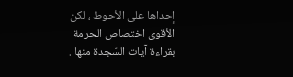إحداها على الأحوط ، لكن الأقوى اختصاص الحرمة بقراءة آيات السّجدة منها .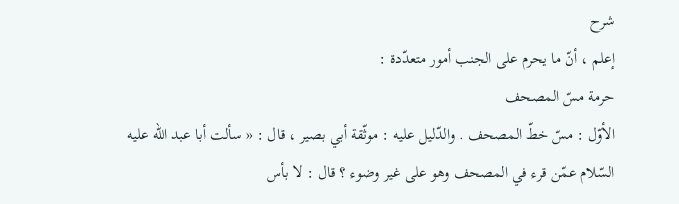شرح
إعلم ، أنّ ما يحرم على الجنب أمور متعدّدة :
حرمة مسّ المصحف
الأوّل : مسّ خطّ المصحف . والدّليل عليه : موثّقة أبي بصير ، قال : « سألت أبا عبد اللّه عليه السّلام عمّن قرء في المصحف وهو على غير وضوء ؟ قال : لا بأس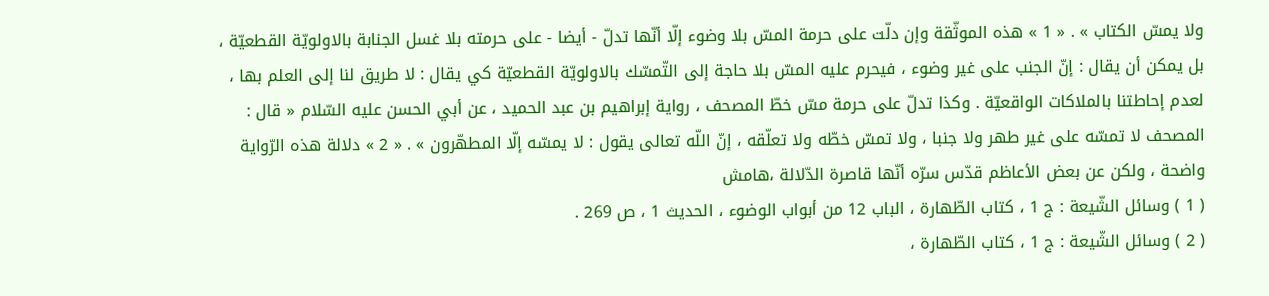ولا يمسّ الكتاب » . « 1 » هذه الموثّقة وإن دلّت على حرمة المسّ بلا وضوء إلّا أنّها تدلّ - أيضا - على حرمته بلا غسل الجنابة بالاولويّة القطعيّة ، بل يمكن أن يقال : إنّ الجنب على غير وضوء ، فيحرم عليه المسّ بلا حاجة إلى التّمسّك بالاولويّة القطعيّة كي يقال : لا طريق لنا إلى العلم بها ، لعدم إحاطتنا بالملاكات الواقعيّة . وكذا تدلّ على حرمة مسّ خطّ المصحف ، رواية إبراهيم بن عبد الحميد ، عن أبي الحسن عليه السّلام « قال : المصحف لا تمسّه على غير طهر ولا جنبا ، ولا تمسّ خطّه ولا تعلّقه ، إنّ اللّه تعالى يقول : لا يمسّه إلّا المطهّرون » . « 2 » دلالة هذه الرّواية واضحة ، ولكن عن بعض الأعاظم قدّس سرّه أنّها قاصرة الدّلالة ،هامش
( 1 ) وسائل الشّيعة : ج 1 ، كتاب الطّهارة ، الباب 12 من أبواب الوضوء ، الحديث 1 ، ص 269 .
( 2 ) وسائل الشّيعة : ج 1 ، كتاب الطّهارة ،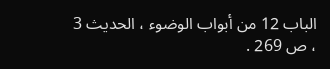الباب 12 من أبواب الوضوء ، الحديث 3 ، ص 269 .